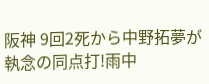阪神 9回2死から中野拓夢が執念の同点打!雨中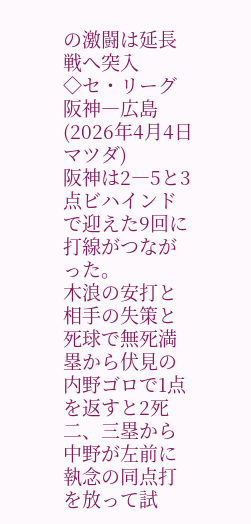の激闘は延長戦へ突入
◇セ・リーグ 阪神―広島(2026年4月4日 マツダ)
阪神は2―5と3点ビハインドで迎えた9回に打線がつながった。
木浪の安打と相手の失策と死球で無死満塁から伏見の内野ゴロで1点を返すと2死二、三塁から中野が左前に執念の同点打を放って試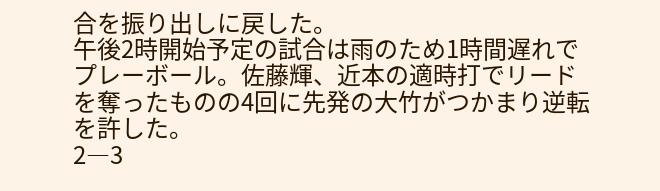合を振り出しに戻した。
午後2時開始予定の試合は雨のため1時間遅れでプレーボール。佐藤輝、近本の適時打でリードを奪ったものの4回に先発の大竹がつかまり逆転を許した。
2―3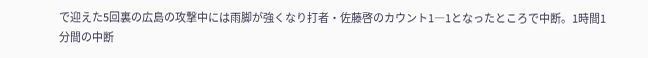で迎えた5回裏の広島の攻撃中には雨脚が強くなり打者・佐藤啓のカウント1―1となったところで中断。1時間1分間の中断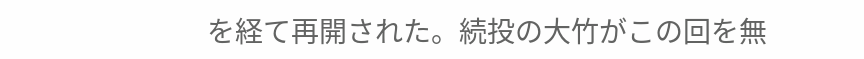を経て再開された。続投の大竹がこの回を無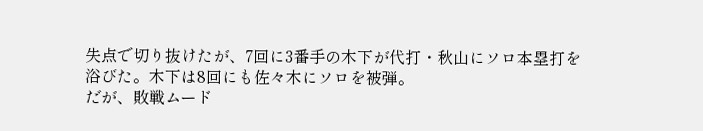失点で切り抜けたが、7回に3番手の木下が代打・秋山にソロ本塁打を浴びた。木下は8回にも佐々木にソロを被弾。
だが、敗戦ムード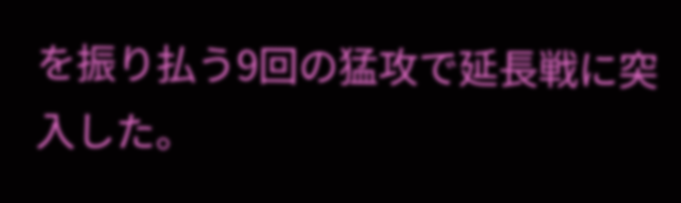を振り払う9回の猛攻で延長戦に突入した。